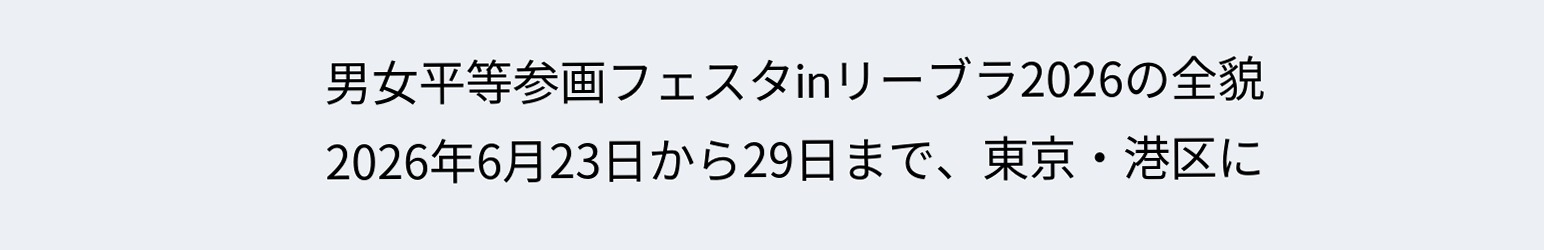男女平等参画フェスタinリーブラ2026の全貌
2026年6月23日から29日まで、東京・港区に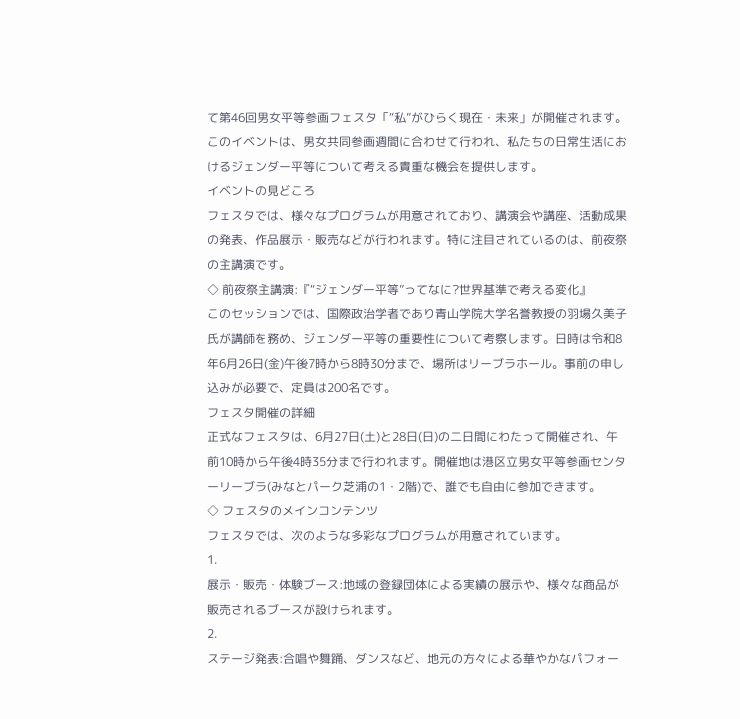て第46回男女平等参画フェスタ「“私”がひらく現在・未来」が開催されます。このイベントは、男女共同参画週間に合わせて行われ、私たちの日常生活におけるジェンダー平等について考える貴重な機会を提供します。
イベントの見どころ
フェスタでは、様々なプログラムが用意されており、講演会や講座、活動成果の発表、作品展示・販売などが行われます。特に注目されているのは、前夜祭の主講演です。
◇ 前夜祭主講演:『“ジェンダー平等”ってなに?世界基準で考える変化』
このセッションでは、国際政治学者であり青山学院大学名誉教授の羽場久美子氏が講師を務め、ジェンダー平等の重要性について考察します。日時は令和8年6月26日(金)午後7時から8時30分まで、場所はリーブラホール。事前の申し込みが必要で、定員は200名です。
フェスタ開催の詳細
正式なフェスタは、6月27日(土)と28日(日)の二日間にわたって開催され、午前10時から午後4時35分まで行われます。開催地は港区立男女平等参画センターリーブラ(みなとパーク芝浦の1・2階)で、誰でも自由に参加できます。
◇ フェスタのメインコンテンツ
フェスタでは、次のような多彩なプログラムが用意されています。
1.
展示・販売・体験ブース:地域の登録団体による実績の展示や、様々な商品が販売されるブースが設けられます。
2.
ステージ発表:合唱や舞踊、ダンスなど、地元の方々による華やかなパフォー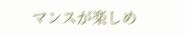マンスが楽しめ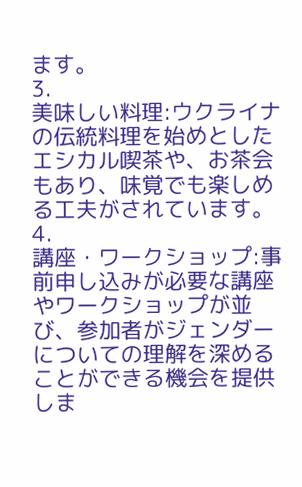ます。
3.
美味しい料理:ウクライナの伝統料理を始めとしたエシカル喫茶や、お茶会もあり、味覚でも楽しめる工夫がされています。
4.
講座・ワークショップ:事前申し込みが必要な講座やワークショップが並び、参加者がジェンダーについての理解を深めることができる機会を提供しま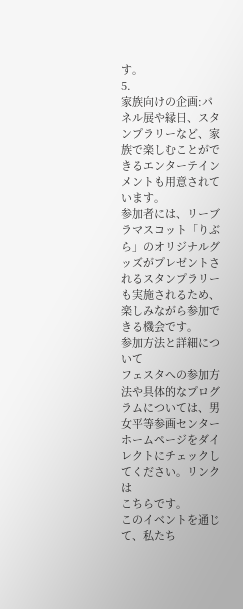す。
5.
家族向けの企画:パネル展や縁日、スタンプラリーなど、家族で楽しむことができるエンターテインメントも用意されています。
参加者には、リーブラマスコット「りぶら」のオリジナルグッズがプレゼントされるスタンプラリーも実施されるため、楽しみながら参加できる機会です。
参加方法と詳細について
フェスタへの参加方法や具体的なプログラムについては、男女平等参画センターホームページをダイレクトにチェックしてください。リンクは
こちらです。
このイベントを通じて、私たち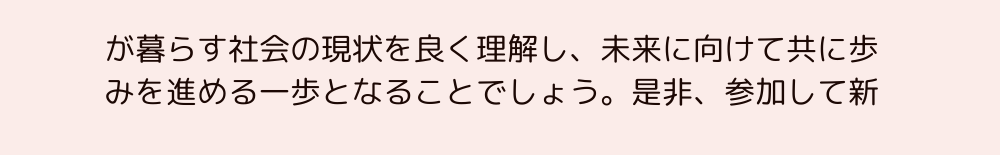が暮らす社会の現状を良く理解し、未来に向けて共に歩みを進める一歩となることでしょう。是非、参加して新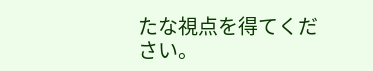たな視点を得てください。